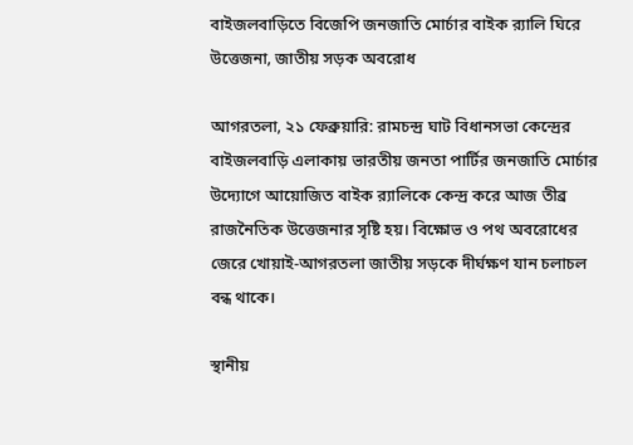বাইজলবাড়িতে বিজেপি জনজাতি মোর্চার বাইক র‍্যালি ঘিরে উত্তেজনা, জাতীয় সড়ক অবরোধ

আগরতলা, ২১ ফেব্রুয়ারি: রামচন্দ্র ঘাট বিধানসভা কেন্দ্রের বাইজলবাড়ি এলাকায় ভারতীয় জনতা পার্টির জনজাতি মোর্চার উদ্যোগে আয়োজিত বাইক র‍্যালিকে কেন্দ্র করে আজ তীব্র রাজনৈতিক উত্তেজনার সৃষ্টি হয়। বিক্ষোভ ও পথ অবরোধের জেরে খোয়াই-আগরতলা জাতীয় সড়কে দীর্ঘক্ষণ যান চলাচল বন্ধ থাকে।

স্থানীয়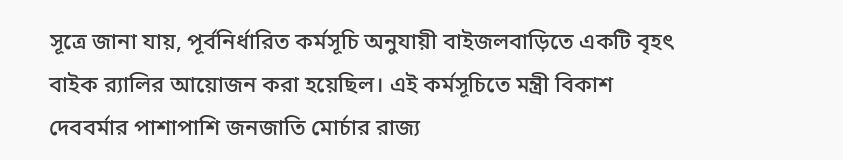সূত্রে জানা যায়, পূর্বনির্ধারিত কর্মসূচি অনুযায়ী বাইজলবাড়িতে একটি বৃহৎ বাইক র‍্যালির আয়োজন করা হয়েছিল। এই কর্মসূচিতে মন্ত্রী বিকাশ দেববর্মার পাশাপাশি জনজাতি মোর্চার রাজ্য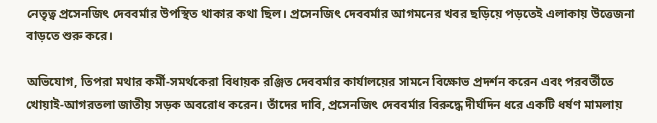নেতৃত্ব প্রসেনজিৎ দেববর্মার উপস্থিত থাকার কথা ছিল। প্রসেনজিৎ দেববর্মার আগমনের খবর ছড়িয়ে পড়তেই এলাকায় উত্তেজনা বাড়তে শুরু করে।

অভিযোগ, তিপরা মথার কর্মী-সমর্থকেরা বিধায়ক রঞ্জিত দেববর্মার কার্যালয়ের সামনে বিক্ষোভ প্রদর্শন করেন এবং পরবর্তীতে খোয়াই-আগরতলা জাতীয় সড়ক অবরোধ করেন। তাঁদের দাবি, প্রসেনজিৎ দেববর্মার বিরুদ্ধে দীর্ঘদিন ধরে একটি ধর্ষণ মামলায়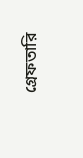গ্রেফতারি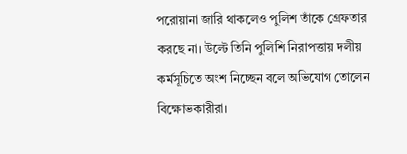পরোয়ানা জারি থাকলেও পুলিশ তাঁকে গ্রেফতার করছে না। উল্টে তিনি পুলিশি নিরাপত্তায় দলীয় কর্মসূচিতে অংশ নিচ্ছেন বলে অভিযোগ তোলেন বিক্ষোভকারীরা।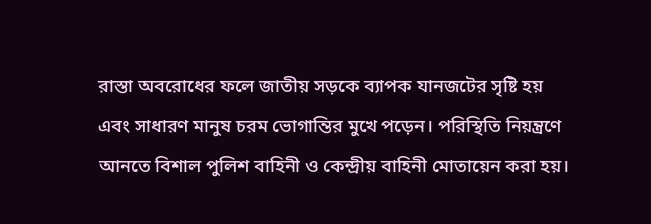রাস্তা অবরোধের ফলে জাতীয় সড়কে ব্যাপক যানজটের সৃষ্টি হয় এবং সাধারণ মানুষ চরম ভোগান্তির মুখে পড়েন। পরিস্থিতি নিয়ন্ত্রণে আনতে বিশাল পুলিশ বাহিনী ও কেন্দ্রীয় বাহিনী মোতায়েন করা হয়।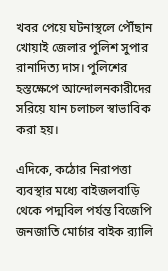খবর পেয়ে ঘটনাস্থলে পৌঁছান খোয়াই জেলার পুলিশ সুপার রানাদিত্য দাস। পুলিশের হস্তক্ষেপে আন্দোলনকারীদের সরিয়ে যান চলাচল স্বাভাবিক করা হয়।

এদিকে, কঠোর নিরাপত্তা ব্যবস্থার মধ্যে বাইজলবাড়ি থেকে পদ্মবিল পর্যন্ত বিজেপি জনজাতি মোর্চার বাইক র‍্যালি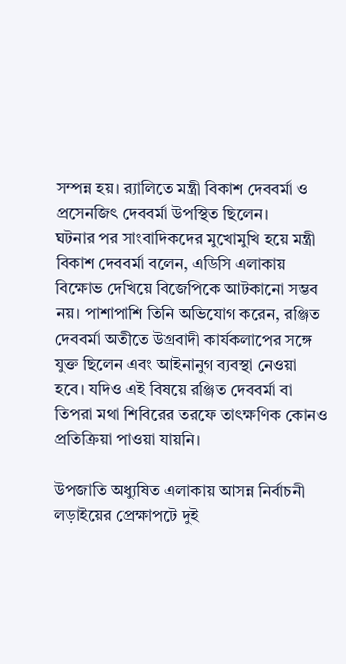সম্পন্ন হয়। র‍্যালিতে মন্ত্রী বিকাশ দেববর্মা ও প্রসেনজিৎ দেববর্মা উপস্থিত ছিলেন।
ঘটনার পর সাংবাদিকদের মুখোমুখি হয়ে মন্ত্রী বিকাশ দেববর্মা বলেন, এডিসি এলাকায় বিক্ষোভ দেখিয়ে বিজেপিকে আটকানো সম্ভব নয়। পাশাপাশি তিনি অভিযোগ করেন, রঞ্জিত দেববর্মা অতীতে উগ্রবাদী কার্যকলাপের সঙ্গে যুক্ত ছিলেন এবং আইনানুগ ব্যবস্থা নেওয়া হবে। যদিও এই বিষয়ে রঞ্জিত দেববর্মা বা তিপরা মথা শিবিরের তরফে তাৎক্ষণিক কোনও প্রতিক্রিয়া পাওয়া যায়নি।

উপজাতি অধ্যুষিত এলাকায় আসন্ন নির্বাচনী লড়াইয়ের প্রেক্ষাপটে দুই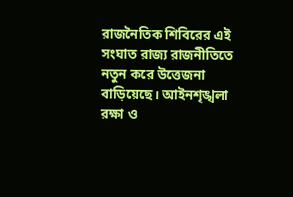রাজনৈতিক শিবিরের এই সংঘাত রাজ্য রাজনীতিতে নতুন করে উত্তেজনা বাড়িয়েছে। আইনশৃঙ্খলা রক্ষা ও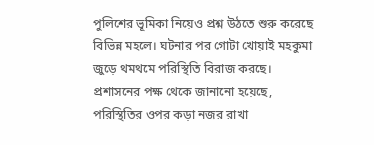পুলিশের ভূমিকা নিয়েও প্রশ্ন উঠতে শুরু করেছে বিভিন্ন মহলে। ঘটনার পর গোটা খোয়াই মহকুমা জুড়ে থমথমে পরিস্থিতি বিরাজ করছে। প্রশাসনের পক্ষ থেকে জানানো হয়েছে, পরিস্থিতির ওপর কড়া নজর রাখা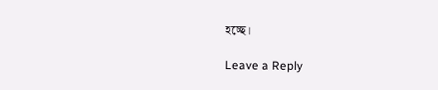হচ্ছে।

Leave a Reply